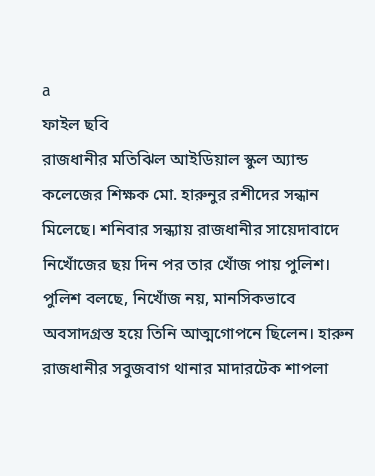a
ফাইল ছবি
রাজধানীর মতিঝিল আইডিয়াল স্কুল অ্যান্ড কলেজের শিক্ষক মো. হারুনুর রশীদের সন্ধান মিলেছে। শনিবার সন্ধ্যায় রাজধানীর সায়েদাবাদে নিখোঁজের ছয় দিন পর তার খোঁজ পায় পুলিশ।
পুলিশ বলছে, নিখোঁজ নয়, মানসিকভাবে অবসাদগ্রস্ত হয়ে তিনি আত্মগোপনে ছিলেন। হারুন রাজধানীর সবুজবাগ থানার মাদারটেক শাপলা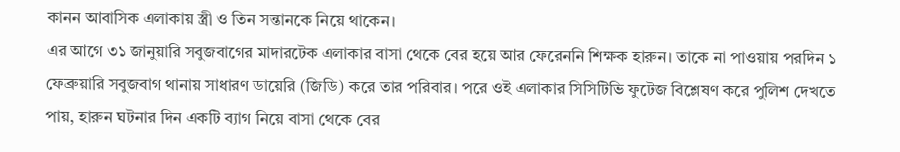কানন আবাসিক এলাকায় স্ত্রী ও তিন সন্তানকে নিয়ে থাকেন।
এর আগে ৩১ জানুয়ারি সবুজবাগের মাদারটেক এলাকার বাসা থেকে বের হয়ে আর ফেরেননি শিক্ষক হারুন। তাকে না পাওয়ায় পরদিন ১ ফেব্রুয়ারি সবুজবাগ থানায় সাধারণ ডায়েরি (জিডি) করে তার পরিবার। পরে ওই এলাকার সিসিটিভি ফুটেজ বিশ্লেষণ করে পুলিশ দেখতে পায়, হারুন ঘটনার দিন একটি ব্যাগ নিয়ে বাসা থেকে বের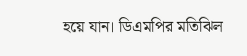হয়ে যান। ডিএমপির মতিঝিল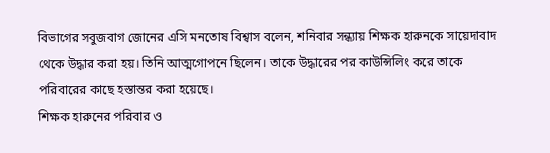বিভাগের সবুজবাগ জোনের এসি মনতোষ বিশ্বাস বলেন, শনিবার সন্ধ্যায় শিক্ষক হারুনকে সায়েদাবাদ থেকে উদ্ধার করা হয়। তিনি আত্মগোপনে ছিলেন। তাকে উদ্ধারের পর কাউন্সিলিং করে তাকে পরিবারের কাছে হস্তান্তর করা হয়েছে।
শিক্ষক হারুনের পরিবার ও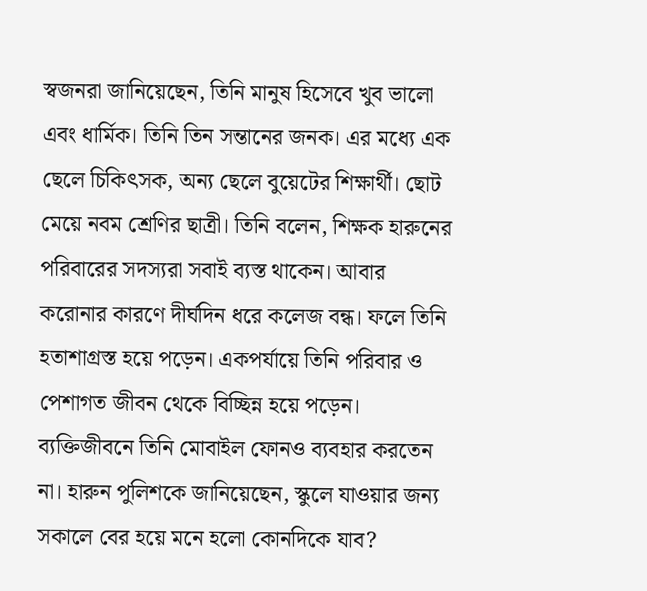স্বজনরা জানিয়েছেন, তিনি মানুষ হিসেবে খুব ভালো এবং ধার্মিক। তিনি তিন সন্তানের জনক। এর মধ্যে এক ছেলে চিকিৎসক, অন্য ছেলে বুয়েটের শিক্ষার্থী। ছোট মেয়ে নবম শ্রেণির ছাত্রী। তিনি বলেন, শিক্ষক হারুনের পরিবারের সদস্যরা সবাই ব্যস্ত থাকেন। আবার করোনার কারণে দীর্ঘদিন ধরে কলেজ বন্ধ। ফলে তিনি হতাশাগ্রস্ত হয়ে পড়েন। একপর্যায়ে তিনি পরিবার ও পেশাগত জীবন থেকে বিচ্ছিন্ন হয়ে পড়েন। ব্যক্তিজীবনে তিনি মোবাইল ফোনও ব্যবহার করতেন না। হারুন পুলিশকে জানিয়েছেন, স্কুলে যাওয়ার জন্য সকালে বের হয়ে মনে হলো কোনদিকে যাব?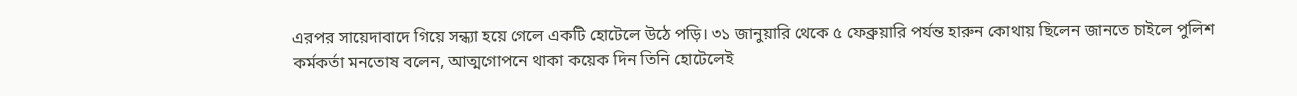এরপর সায়েদাবাদে গিয়ে সন্ধ্যা হয়ে গেলে একটি হোটেলে উঠে পড়ি। ৩১ জানুয়ারি থেকে ৫ ফেব্রুয়ারি পর্যন্ত হারুন কোথায় ছিলেন জানতে চাইলে পুলিশ কর্মকর্তা মনতোষ বলেন, আত্মগোপনে থাকা কয়েক দিন তিনি হোটেলেই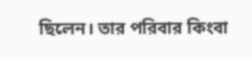ছিলেন। তার পরিবার কিংবা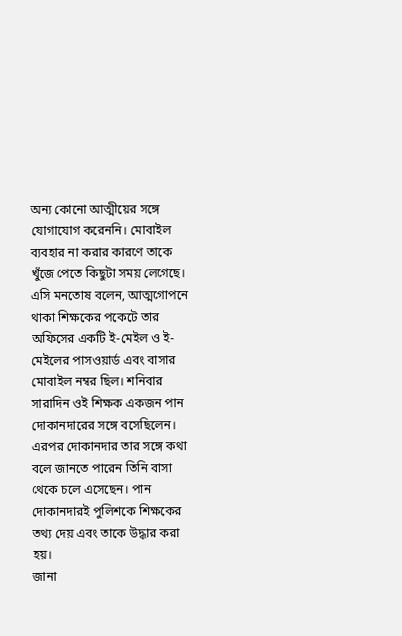অন্য কোনো আত্মীয়ের সঙ্গে যোগাযোগ করেননি। মোবাইল ব্যবহার না করার কারণে তাকে খুঁজে পেতে কিছুটা সময় লেগেছে।
এসি মনতোষ বলেন, আত্মগোপনে থাকা শিক্ষকের পকেটে তার অফিসের একটি ই-মেইল ও ই-মেইলের পাসওয়ার্ড এবং বাসার মোবাইল নম্বর ছিল। শনিবার সারাদিন ওই শিক্ষক একজন পান দোকানদারের সঙ্গে বসেছিলেন। এরপর দোকানদার তার সঙ্গে কথা বলে জানতে পারেন তিনি বাসা থেকে চলে এসেছেন। পান দোকানদারই পুলিশকে শিক্ষকের তথ্য দেয় এবং তাকে উদ্ধার করা হয়।
জানা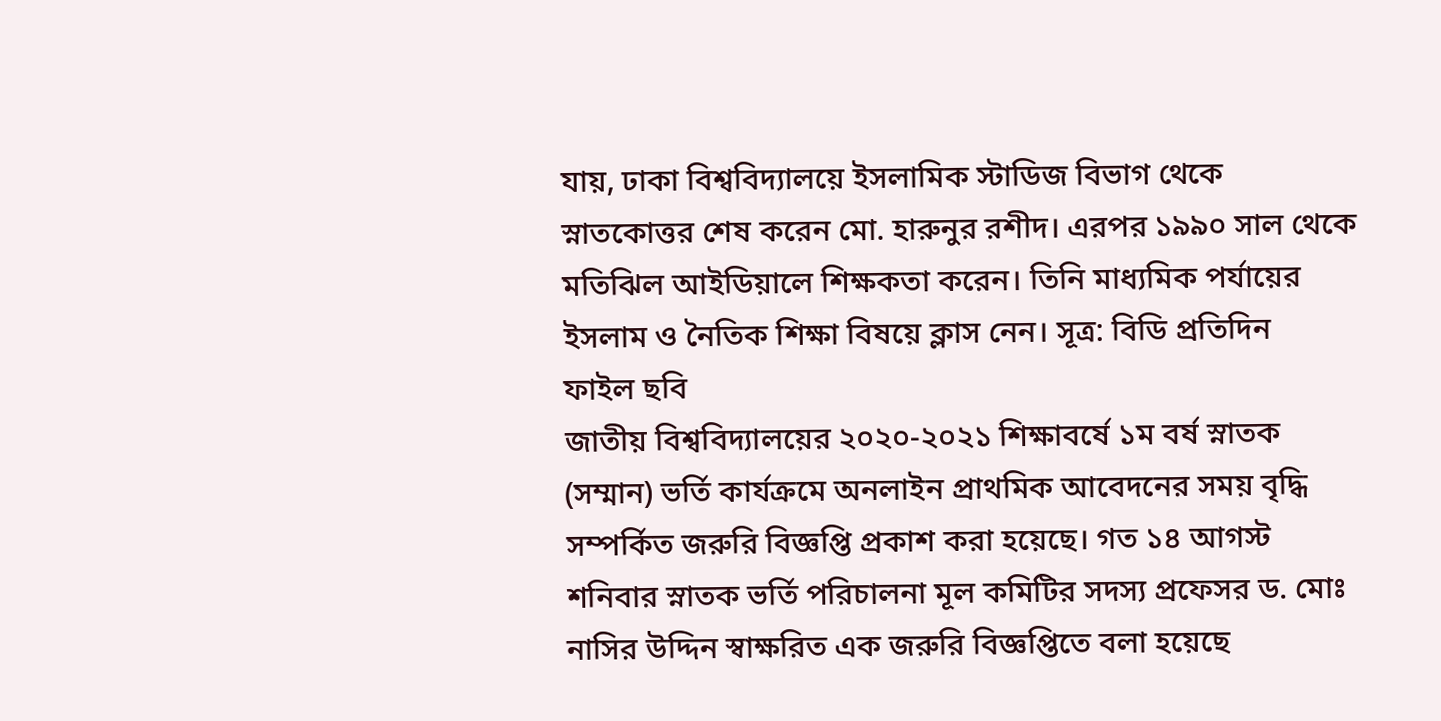যায়, ঢাকা বিশ্ববিদ্যালয়ে ইসলামিক স্টাডিজ বিভাগ থেকে স্নাতকোত্তর শেষ করেন মো. হারুনুর রশীদ। এরপর ১৯৯০ সাল থেকে মতিঝিল আইডিয়ালে শিক্ষকতা করেন। তিনি মাধ্যমিক পর্যায়ের ইসলাম ও নৈতিক শিক্ষা বিষয়ে ক্লাস নেন। সূত্র: বিডি প্রতিদিন
ফাইল ছবি
জাতীয় বিশ্ববিদ্যালয়ের ২০২০-২০২১ শিক্ষাবর্ষে ১ম বর্ষ স্নাতক (সম্মান) ভর্তি কার্যক্রমে অনলাইন প্রাথমিক আবেদনের সময় বৃদ্ধি সম্পর্কিত জরুরি বিজ্ঞপ্তি প্রকাশ করা হয়েছে। গত ১৪ আগস্ট শনিবার স্নাতক ভর্তি পরিচালনা মূল কমিটির সদস্য প্রফেসর ড. মোঃ নাসির উদ্দিন স্বাক্ষরিত এক জরুরি বিজ্ঞপ্তিতে বলা হয়েছে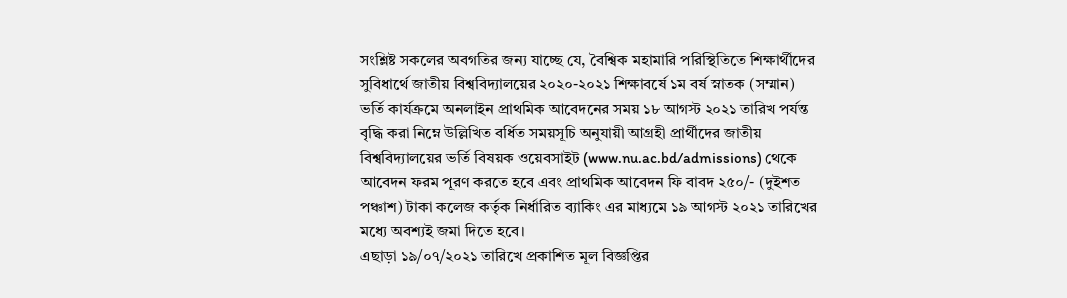সংশ্লিষ্ট সকলের অবগতির জন্য যাচ্ছে যে, বৈশ্বিক মহামারি পরিস্থিতিতে শিক্ষার্থীদের সুবিধার্থে জাতীয় বিশ্ববিদ্যালয়ের ২০২০-২০২১ শিক্ষাবর্ষে ১ম বর্ষ স্নাতক (সম্মান) ভর্তি কার্যক্রমে অনলাইন প্রাথমিক আবেদনের সময় ১৮ আগস্ট ২০২১ তারিখ পর্যন্ত বৃদ্ধি করা নিম্নে উল্লিখিত বর্ধিত সময়সূচি অনুযায়ী আগ্রহী প্রার্থীদের জাতীয় বিশ্ববিদ্যালয়ের ভর্তি বিষয়ক ওয়েবসাইট (www.nu.ac.bd/admissions) থেকে আবেদন ফরম পূরণ করতে হবে এবং প্রাথমিক আবেদন ফি বাবদ ২৫০/- (দুইশত পঞ্চাশ) টাকা কলেজ কর্তৃক নির্ধারিত ব্যাকিং এর মাধ্যমে ১৯ আগস্ট ২০২১ তারিখের মধ্যে অবশ্যই জমা দিতে হবে।
এছাড়া ১৯/০৭/২০২১ তারিখে প্রকাশিত মূল বিজ্ঞপ্তির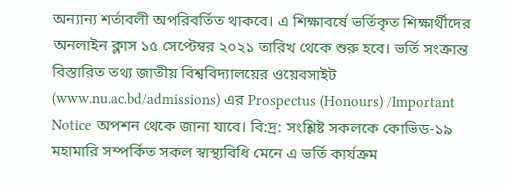অন্যান্য শর্তাবলী অপরিবর্তিত থাকবে। এ শিক্ষাবর্ষে ভর্তিকৃত শিক্ষার্থীদের অনলাইন ক্লাস ১৫ সেপ্টেম্বর ২০২১ তারিখ থেকে শুরু হবে। ভর্তি সংক্রান্ত বিস্তারিত তথ্য জাতীয় বিশ্ববিদ্যালয়ের ওয়েবসাইট (www.nu.ac.bd/admissions) এর Prospectus (Honours) /Important Notice অপশন থেকে জানা যাবে। বি:দ্র: সংশ্লিষ্ট সকলকে কোভিড-১৯ মহামারি সম্পর্কিত সকল স্বাস্থ্যবিধি মেনে এ ভর্তি কার্যক্রম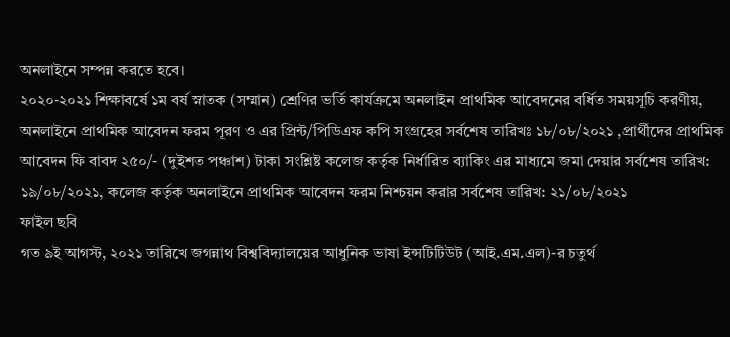অনলাইনে সম্পন্ন করতে হবে।
২০২০-২০২১ শিক্ষাবর্ষে ১ম বর্ষ স্নাতক (সম্মান) শ্রেণির ভর্তি কার্যক্রমে অনলাইন প্রাথমিক আবেদনের বর্ধিত সময়সূচি করণীয়, অনলাইনে প্রাথমিক আবেদন ফরম পূরণ ও এর প্রিন্ট/পিডিএফ কপি সংগ্রহের সর্বশেষ তারিখঃ ১৮/০৮/২০২১ ,প্রার্থীদের প্রাথমিক আবেদন ফি বাবদ ২৫০/- (দুইশত পঞ্চাশ) টাকা সংশ্লিষ্ট কলেজ কর্তৃক নির্ধারিত ব্যাকিং এর মাধ্যমে জমা দেয়ার সর্বশেষ তারিখ: ১৯/০৮/২০২১, কলেজ কর্তৃক অনলাইনে প্রাথমিক আবেদন ফরম নিশ্চয়ন করার সর্বশেষ তারিখ: ২১/০৮/২০২১
ফাইল ছবি
গত ৯ই আগস্ট, ২০২১ তারিখে জগন্নাথ বিশ্ববিদ্যালয়ের আধুনিক ভাষা ইন্সটিটিউট (আই.এম.এল)-র চতুর্থ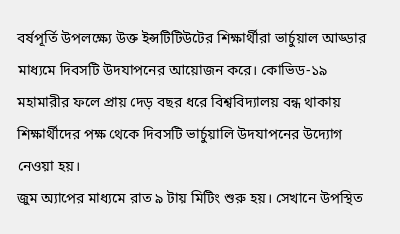বর্ষপূর্তি উপলক্ষ্যে উক্ত ইন্সটিটিউটের শিক্ষার্থীরা ভার্চুয়াল আড্ডার মাধ্যমে দিবসটি উদযাপনের আয়োজন করে। কোভিড-১৯ মহামারীর ফলে প্রায় দেড় বছর ধরে বিশ্ববিদ্যালয় বন্ধ থাকায় শিক্ষার্থীদের পক্ষ থেকে দিবসটি ভার্চুয়ালি উদযাপনের উদ্যোগ নেওয়া হয়।
জুম অ্যাপের মাধ্যমে রাত ৯ টায় মিটিং শুরু হয়। সেখানে উপস্থিত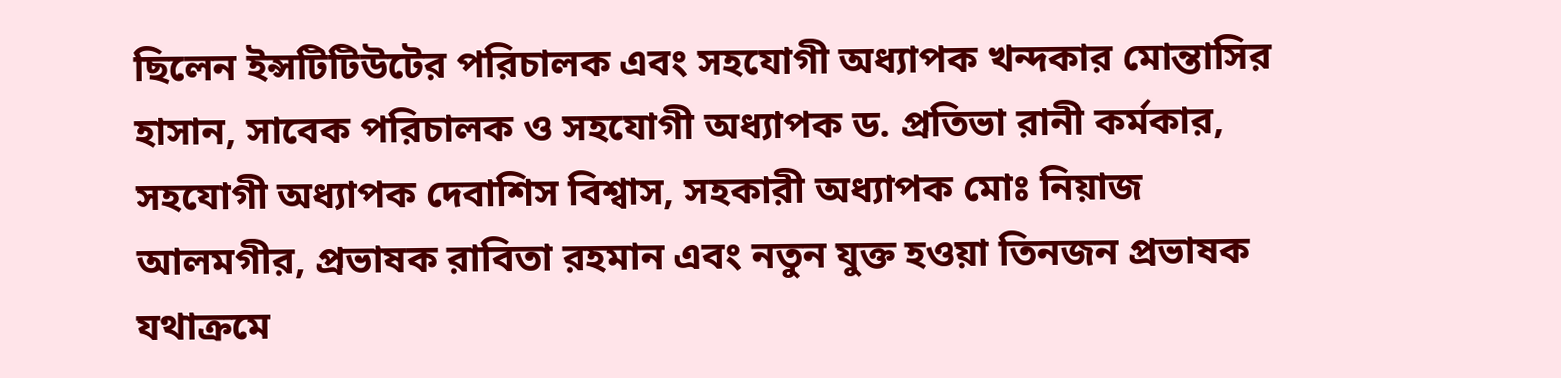ছিলেন ইন্সটিটিউটের পরিচালক এবং সহযোগী অধ্যাপক খন্দকার মোন্তাসির হাসান, সাবেক পরিচালক ও সহযোগী অধ্যাপক ড. প্রতিভা রানী কর্মকার, সহযোগী অধ্যাপক দেবাশিস বিশ্বাস, সহকারী অধ্যাপক মোঃ নিয়াজ আলমগীর, প্রভাষক রাবিতা রহমান এবং নতুন যুক্ত হওয়া তিনজন প্রভাষক যথাক্রমে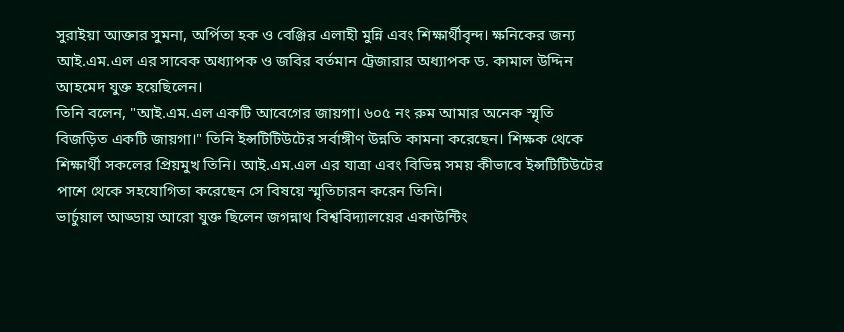সুরাইয়া আক্তার সুমনা, অর্পিতা হক ও বেঞ্জির এলাহী মুন্নি এবং শিক্ষার্থীবৃন্দ। ক্ষনিকের জন্য আই.এম.এল এর সাবেক অধ্যাপক ও জবির বর্তমান ট্রেজারার অধ্যাপক ড. কামাল উদ্দিন আহমেদ যুক্ত হয়েছিলেন।
তিনি বলেন, "আই.এম.এল একটি আবেগের জায়গা। ৬০৫ নং রুম আমার অনেক স্মৃতি বিজড়িত একটি জায়গা।" তিনি ইন্সটিটিউটের সর্বাঙ্গীণ উন্নতি কামনা করেছেন। শিক্ষক থেকে শিক্ষার্থী সকলের প্রিয়মুখ তিনি। আই.এম.এল এর যাত্রা এবং বিভিন্ন সময় কীভাবে ইন্সটিটিউটের পাশে থেকে সহযোগিতা করেছেন সে বিষয়ে স্মৃতিচারন করেন তিনি।
ভার্চুয়াল আড্ডায় আরো যুক্ত ছিলেন জগন্নাথ বিশ্ববিদ্যালয়ের একাউন্টিং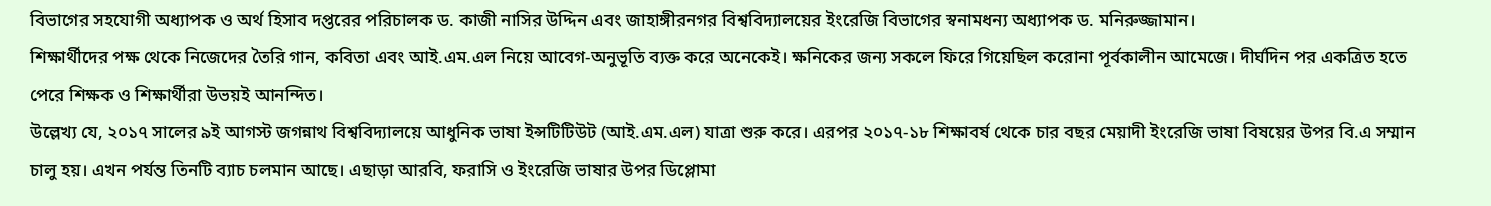বিভাগের সহযোগী অধ্যাপক ও অর্থ হিসাব দপ্তরের পরিচালক ড. কাজী নাসির উদ্দিন এবং জাহাঙ্গীরনগর বিশ্ববিদ্যালয়ের ইংরেজি বিভাগের স্বনামধন্য অধ্যাপক ড. মনিরুজ্জামান।
শিক্ষার্থীদের পক্ষ থেকে নিজেদের তৈরি গান, কবিতা এবং আই.এম.এল নিয়ে আবেগ-অনুভূতি ব্যক্ত করে অনেকেই। ক্ষনিকের জন্য সকলে ফিরে গিয়েছিল করোনা পূর্বকালীন আমেজে। দীর্ঘদিন পর একত্রিত হতে পেরে শিক্ষক ও শিক্ষার্থীরা উভয়ই আনন্দিত।
উল্লেখ্য যে, ২০১৭ সালের ৯ই আগস্ট জগন্নাথ বিশ্ববিদ্যালয়ে আধুনিক ভাষা ইন্সটিটিউট (আই.এম.এল) যাত্রা শুরু করে। এরপর ২০১৭-১৮ শিক্ষাবর্ষ থেকে চার বছর মেয়াদী ইংরেজি ভাষা বিষয়ের উপর বি.এ সম্মান চালু হয়। এখন পর্যন্ত তিনটি ব্যাচ চলমান আছে। এছাড়া আরবি, ফরাসি ও ইংরেজি ভাষার উপর ডিপ্লোমা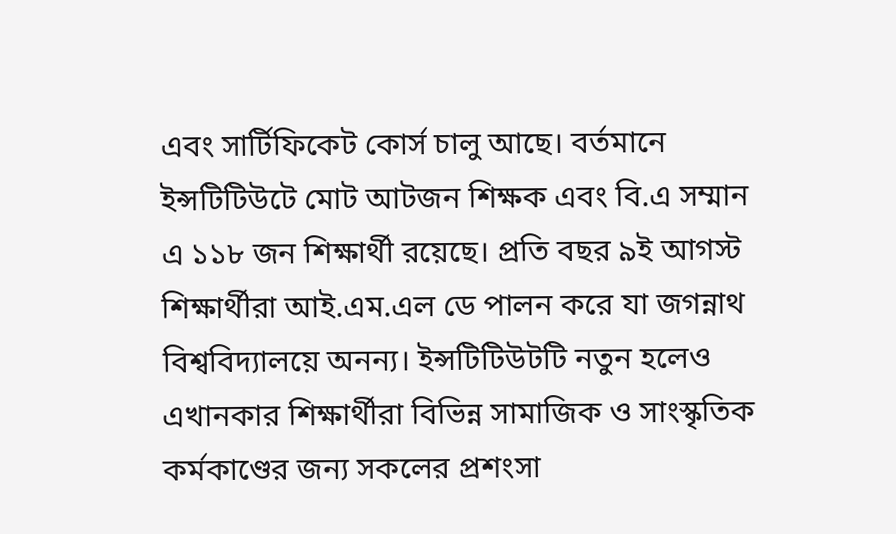এবং সার্টিফিকেট কোর্স চালু আছে। বর্তমানে ইন্সটিটিউটে মোট আটজন শিক্ষক এবং বি.এ সম্মান এ ১১৮ জন শিক্ষার্থী রয়েছে। প্রতি বছর ৯ই আগস্ট শিক্ষার্থীরা আই.এম.এল ডে পালন করে যা জগন্নাথ বিশ্ববিদ্যালয়ে অনন্য। ইন্সটিটিউটটি নতুন হলেও এখানকার শিক্ষার্থীরা বিভিন্ন সামাজিক ও সাংস্কৃতিক কর্মকাণ্ডের জন্য সকলের প্রশংসা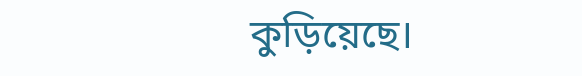কুড়িয়েছে।